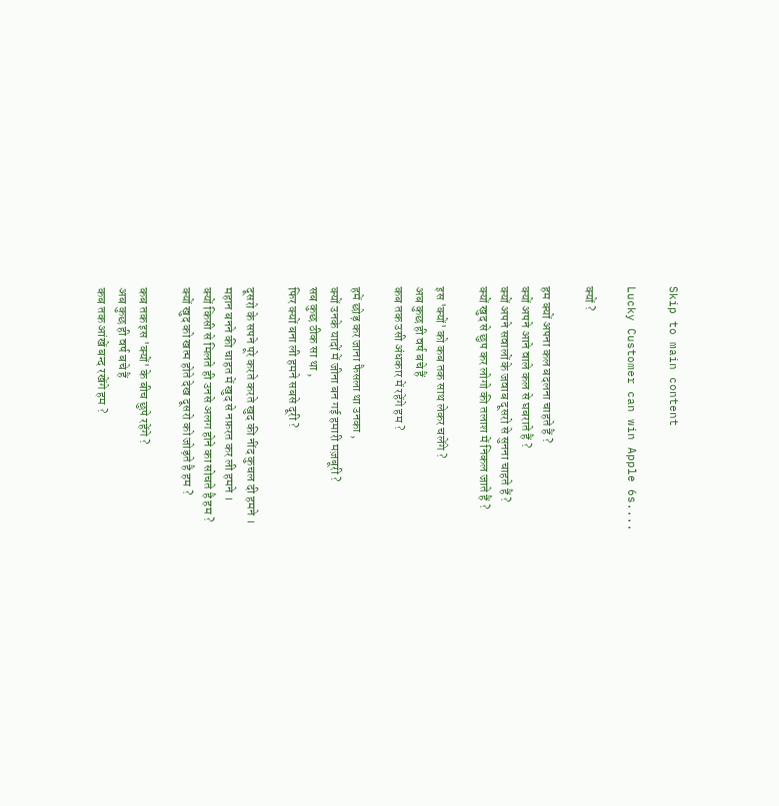Skip to main content

Lucky Customer can win Apple 6s....

क्यों ?

हम क्यों अपना कल बदलना चाहते हैं ?
क्यों अपने आने वाले कल से घबराते हैं ?
क्यों अपने सवालों के जवाब दूसरो से सुनना चाहते हैं ?
क्यों खुद से छुप कर लोगो की तलाश में निकल जाते हैं ?

इस 'क्यों' को कब तक साथ लेकर चलेंगे ?
अब कुछ ही वर्ष बचे हैं
कब तक उसी अंधकार में रहेंगे हम ?

हमें छोड़ कर जाना फैसला था उनका ,
क्यों उनके यादों में जीना बन गई हमारी मज़बूरी ?
सब कुछ ठीक सा था ,
फिर क्यों बना ली हमने सबसे दूरी ?

दूसरो के सपने पूरे करते करते खुद की नींद कुचल दी हमने ।
महान बनने की चाहत में खुद से नफ़रत कर ली हमने ।
क्यों किसी से मिलते ही उनसे अलग होने का सोचते है हम ?
क्यों खुद को खत्म होते देख दूसरो को जोड़ते है हम ?

कब तक इस 'क्यों' के बीच छुपे रहेंगे ?
अब कुछ ही वर्ष बचे हैं
कब तक आंखें बन्द रखेंगे हम ?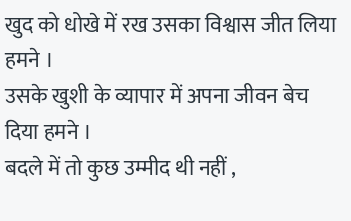खुद को धोखे में रख उसका विश्वास जीत लिया हमने ।
उसके खुशी के व्यापार में अपना जीवन बेच दिया हमने ।
बदले में तो कुछ उम्मीद थी नहीं ,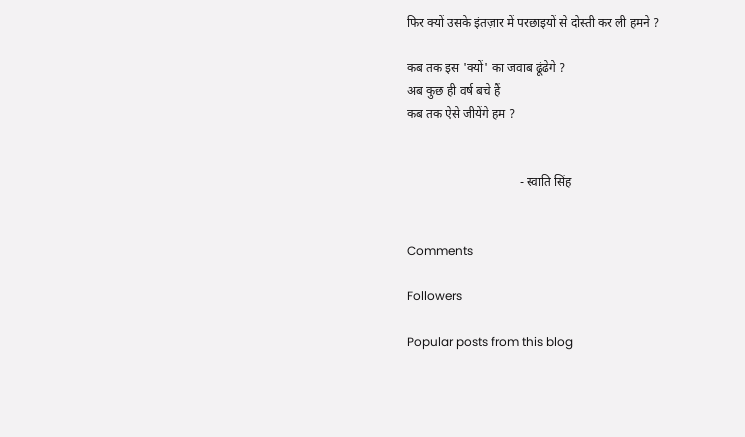फिर क्यों उसके इंतज़ार में परछाइयों से दोस्ती कर ली हमने ?

कब तक इस 'क्यों' का जवाब ढूंढेगे ?
अब कुछ ही वर्ष बचे हैं
कब तक ऐसे जीयेंगे हम ?


                                    - स्वाति सिंह


Comments

Followers

Popular posts from this blog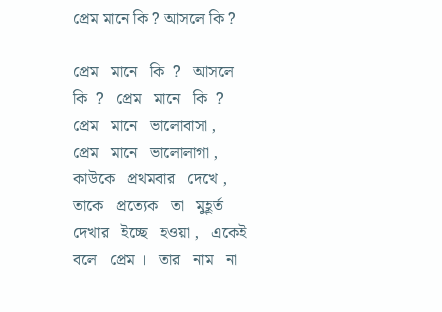প্রেম মানে কি ? আসলে কি ?

প্রেম   মানে   কি  ?   আসলে   কি  ?   প্রেম   মানে   কি  ?   প্রেম   মানে   ভালোবাসা ,    প্রেম   মানে   ভালোলাগা ,   কাউকে   প্রথমবার   দেখে ,  তাকে   প্রত্যেক   তা   মুহূর্ত   দেখার   ইচ্ছে   হওয়া ,   একেই   বলে   প্রেম ।   তার   নাম   না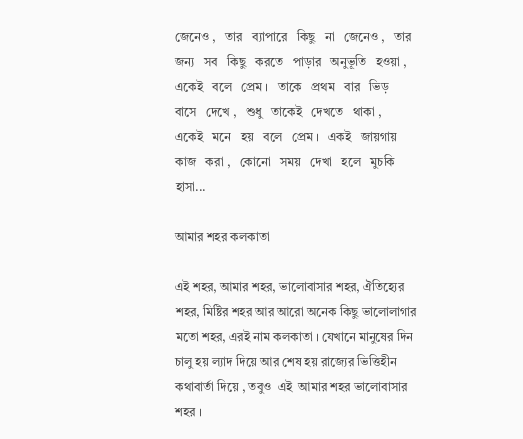জেনেও ,   তার   ব্যাপারে   কিছু   না   জেনেও ,   তার   জন্য   সব   কিছু   করতে   পাড়ার   অনুভূতি   হওয়া ,   একেই   বলে   প্রেম ।   তাকে   প্রথম   বার   ভিড়   বাসে   দেখে ,   শুধু   তাকেই   দেখতে   থাকা ,   একেই   মনে   হয়   বলে   প্রেম ।   একই   জায়গায়   কাজ   করা ,   কোনো   সময়   দেখা   হলে   মুচকি   হাসা...

আমার শহর কলকাতা

এই শহর, আমার শহর, ভালোবাসার শহর, ঐতিহ্যের শহর, মিষ্টির শহর আর আরো অনেক কিছু ভালোলাগার মতো শহর, এরই নাম কলকাতা । যেখানে মানুষের দিন চালু হয় ল্যাদ দিয়ে আর শেষ হয় রাজ্যের ভিত্তিহীন কথাবার্তা দিয়ে , তবুও  এই  আমার শহর ভালোবাসার শহর ।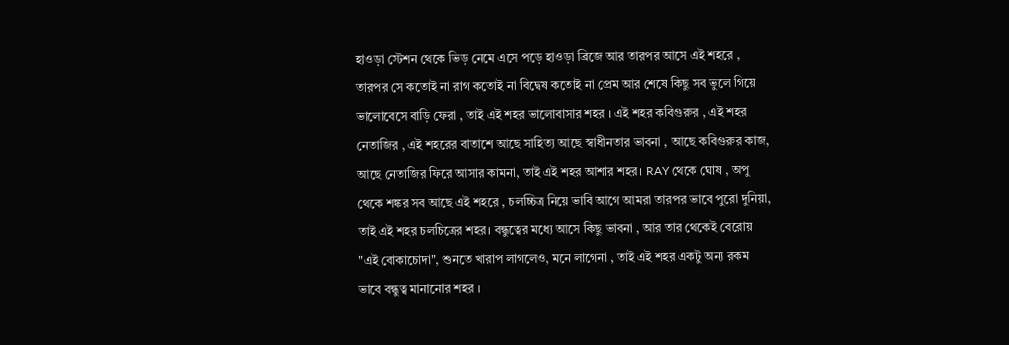হাওড়া স্টেশন থেকে ভিড় নেমে এসে পড়ে হাওড়া ব্রিজে আর তারপর আসে এই শহরে , তারপর সে কতোই না রাগ কতোই না বিদ্বেষ কতোই না প্রেম আর শেষে কিছু সব ভুলে গিয়ে ভালোবেসে বাড়ি ফেরা , তাই এই শহর ভালোবাসার শহর । এই শহর কবিগুরুর , এই শহর নেতাজির , এই শহরের বাতাশে আছে সাহিত্য আছে স্বাধীনতার ভাবনা , আছে কবিগুরুর কাজ, আছে নেতাজির ফিরে আসার কামনা, তাই এই শহর আশার শহর। RAY থেকে ঘোষ , অপু থেকে শঙ্কর সব আছে এই শহরে , চলচ্চিত্র নিয়ে ভাবি আগে আমরা তারপর ভাবে পুরো দুনিয়া, তাই এই শহর চলচিত্রের শহর। বন্ধুত্বের মধ্যে আসে কিছু ভাবনা , আর তার থেকেই বেরোয় "এই বোকাচোদা", শুনতে খারাপ লাগলেও, মনে লাগেনা , তাই এই শহর একটু অন্য রকম ভাবে বন্ধুত্ব মানানোর শহর ।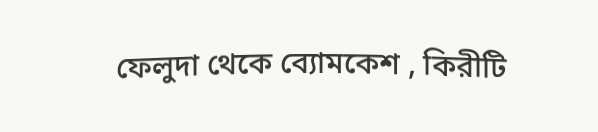ফেলুদা থেকে ব্যোমকেশ , কিরীটি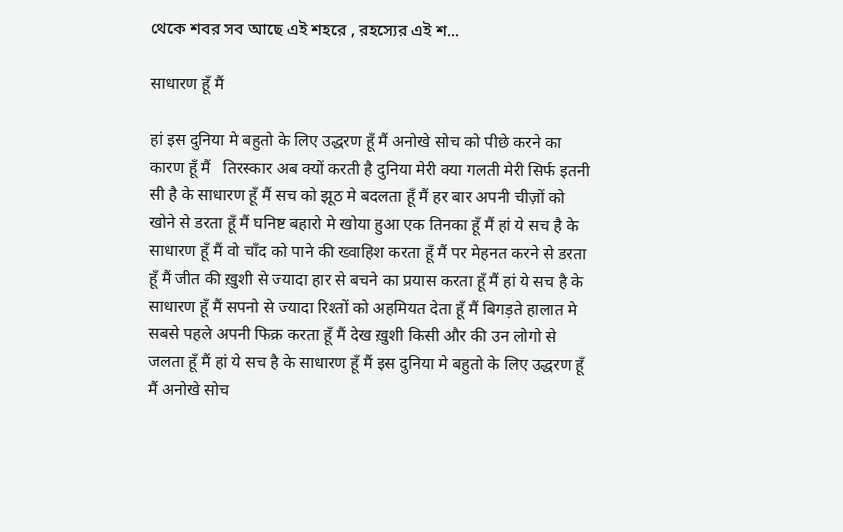থেকে শবর সব আছে এই শহরে , রহস্যের এই শ...

साधारण हूँ मैं

हां इस दुनिया मे बहुतो के लिए उद्धरण हूँ मैं अनोखे सोच को पीछे करने का कारण हूँ मैं   तिरस्कार अब क्यों करती है दुनिया मेरी क्या गलती मेरी सिर्फ इतनी सी है के साधारण हूँ मैं सच को झूठ मे बदलता हूँ मैं हर बार अपनी चीज़ों को खोने से डरता हूँ मैं घनिष्ट बहारो मे खोया हुआ एक तिनका हूँ मैं हां ये सच है के साधारण हूँ मैं वो चाँद को पाने की ख्वाहिश करता हूँ मैं पर मेहनत करने से डरता हूँ मैं जीत की ख़ुशी से ज्यादा हार से बचने का प्रयास करता हूँ मैं हां ये सच है के साधारण हूँ मैं सपनो से ज्यादा रिश्तों को अहमियत देता हूँ मैं बिगड़ते हालात मे सबसे पहले अपनी फिक्र करता हूँ मैं देख ख़ुशी किसी और की उन लोगो से जलता हूँ मैं हां ये सच है के साधारण हूँ मैं इस दुनिया मे बहुतो के लिए उद्धरण हूँ मैं अनोखे सोच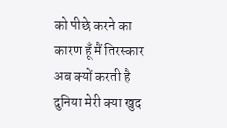को पीछे करने का कारण हूँ मैं तिरस्कार अब क्यों करती है दुनिया मेरी क्या खुद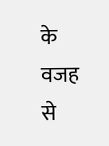के वजह से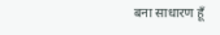बना साधारण हूँ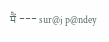मैं --- sur@j p@ndey